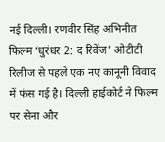नई दिल्ली। रणवीर सिंह अभिनीत फिल्म ‘धुरंधर 2: द रिवेंज’ ओटीटी रिलीज से पहले एक नए कानूनी विवाद में फंस गई है। दिल्ली हाईकोर्ट ने फिल्म पर सेना और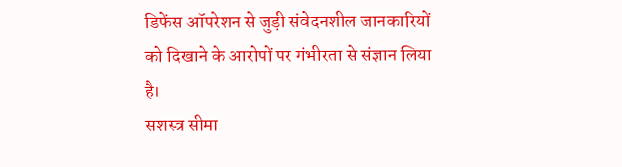डिफेंस ऑपरेशन से जुड़ी संवेदनशील जानकारियों को दिखाने के आरोपों पर गंभीरता से संज्ञान लिया है।
सशस्त्र सीमा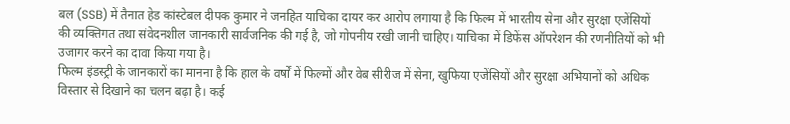बल (SSB) में तैनात हेड कांस्टेबल दीपक कुमार ने जनहित याचिका दायर कर आरोप लगाया है कि फिल्म में भारतीय सेना और सुरक्षा एजेंसियों की व्यक्तिगत तथा संवेदनशील जानकारी सार्वजनिक की गई है, जो गोपनीय रखी जानी चाहिए। याचिका में डिफेंस ऑपरेशन की रणनीतियों को भी उजागर करने का दावा किया गया है।
फिल्म इंडस्ट्री के जानकारों का मानना है कि हाल के वर्षों में फिल्मों और वेब सीरीज में सेना, खुफिया एजेंसियों और सुरक्षा अभियानों को अधिक विस्तार से दिखाने का चलन बढ़ा है। कई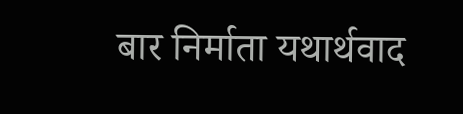बार निर्माता यथार्थवाद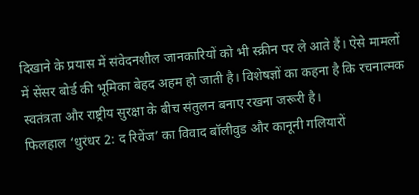दिखाने के प्रयास में संवेदनशील जानकारियों को भी स्क्रीन पर ले आते हैं। ऐसे मामलों में सेंसर बोर्ड की भूमिका बेहद अहम हो जाती है। विशेषज्ञों का कहना है कि रचनात्मक स्वतंत्रता और राष्ट्रीय सुरक्षा के बीच संतुलन बनाए रखना जरूरी है।
फिलहाल ‘धुरंधर 2: द रिवेंज’ का विवाद बॉलीवुड और कानूनी गलियारों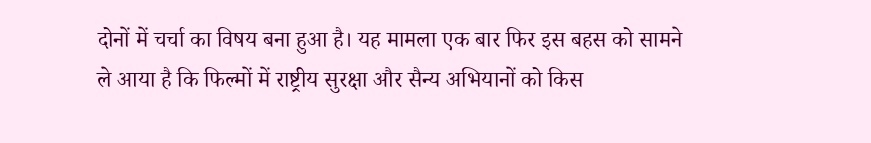दोनों में चर्चा का विषय बना हुआ है। यह मामला एक बार फिर इस बहस को सामने ले आया है कि फिल्मों में राष्ट्रीय सुरक्षा और सैन्य अभियानों को किस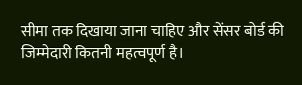सीमा तक दिखाया जाना चाहिए और सेंसर बोर्ड की जिम्मेदारी कितनी महत्वपूर्ण है।